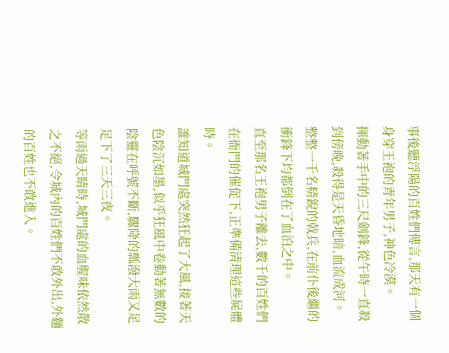事後聽浮陽的百姓們傳言,那天有一個身穿王袍的青年男子,神色冷漠。
揮動著手中的三尺劍鋒,從午時一直殺到傍晚,殺得是天昏地暗,血流成河。
整整一千名精銳的戟兵,在前仆後繼的衝鋒下均都倒在了血泊之中。
直至那名王袍男子離去,數千的百姓們在衙門的催促下,正準備清理這些屍體時。
誰知道城門處突然狂起了大風,接著天色陰沉如墨,似乎狂風中卷動著無數的陰靈在呼號不斷,驟降的瓢潑大雨又足足下了三天三夜。
等雨過天睛時,城門處的血腥味依然散之不絕,令城內的百姓們不敢外出,外麵的百姓也不敢進入。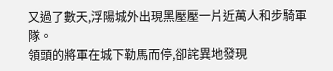又過了數天,浮陽城外出現黑壓壓一片近萬人和步騎軍隊。
領頭的將軍在城下勒馬而停,卻詫異地發現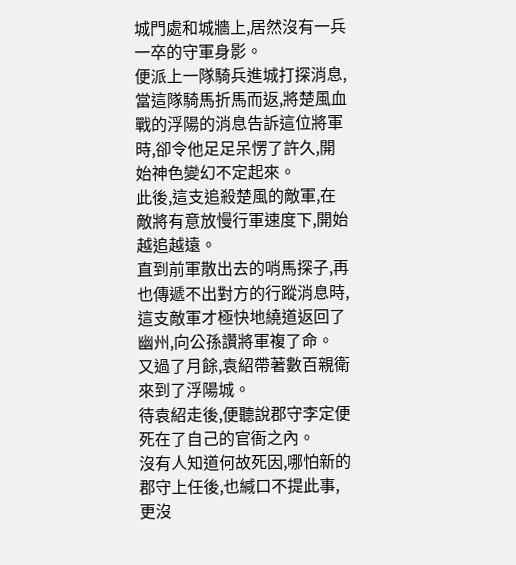城門處和城牆上,居然沒有一兵一卒的守軍身影。
便派上一隊騎兵進城打探消息,當這隊騎馬折馬而返,將楚風血戰的浮陽的消息告訴這位將軍時,卻令他足足呆愣了許久,開始神色變幻不定起來。
此後,這支追殺楚風的敵軍,在敵將有意放慢行軍速度下,開始越追越遠。
直到前軍散出去的哨馬探子,再也傳遞不出對方的行蹤消息時,這支敵軍才極快地繞道返回了幽州,向公孫讚將軍複了命。
又過了月餘,袁紹帶著數百親衛來到了浮陽城。
待袁紹走後,便聽說郡守李定便死在了自己的官衙之內。
沒有人知道何故死因,哪怕新的郡守上任後,也緘口不提此事,更沒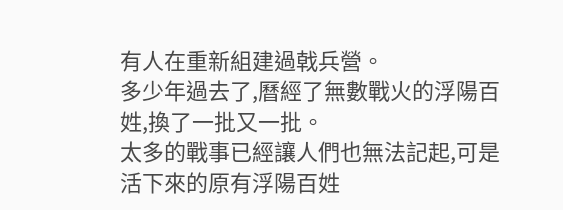有人在重新組建過戟兵營。
多少年過去了,曆經了無數戰火的浮陽百姓,換了一批又一批。
太多的戰事已經讓人們也無法記起,可是活下來的原有浮陽百姓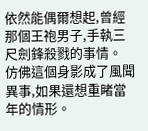依然能偶爾想起,曾經那個王袍男子,手執三尺劍鋒殺戮的事情。
仿佛這個身影成了風聞異事,如果還想重睹當年的情形。